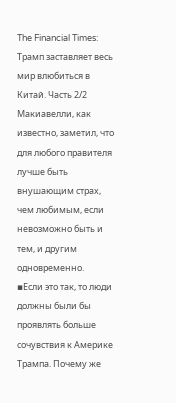The Financial Times: Трамп заставляет весь мир влюбиться в Китай. Часть 2/2
Макиавелли, как известно, заметил, что для любого правителя лучше быть внушающим страх, чем любимым, если невозможно быть и тем, и другим одновременно.
▪Если это так, то люди должны были бы проявлять больше сочувствия к Америке Трампа. Почему же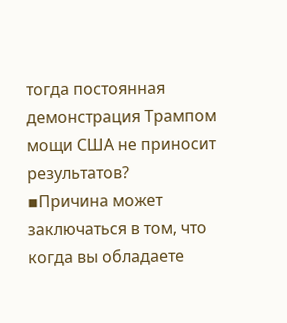тогда постоянная демонстрация Трампом мощи США не приносит результатов?
▪Причина может заключаться в том, что когда вы обладаете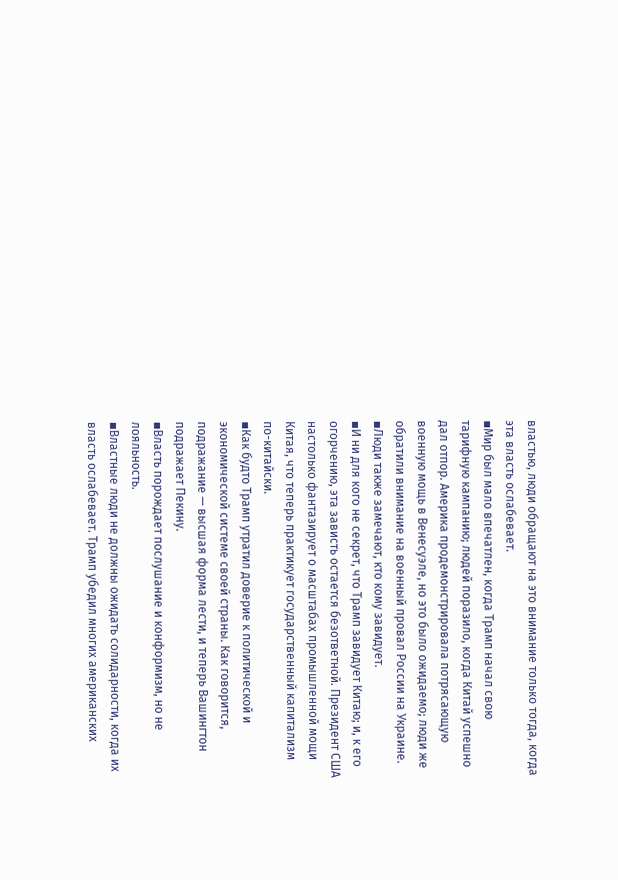властью, люди обращают на это внимание только тогда, когда эта власть ослабевает.
▪Мир был мало впечатлен, когда Трамп начал свою тарифную кампанию; людей поразило, когда Китай успешно дал отпор. Америка продемонстрировала потрясающую военную мощь в Венесуэле, но это было ожидаемо; люди же обратили внимание на военный провал России на Украине.
▪Люди также замечают, кто кому завидует.
▪И ни для кого не секрет, что Трамп завидует Китаю; и, к его огорчению, эта зависть остается безответной. Президент США настолько фантазирует о масштабах промышленной мощи Китая, что теперь практикует государственный капитализм по-китайски.
▪Как будто Трамп утратил доверие к политической и экономической системе своей страны. Как говорится, подражание — высшая форма лести, и теперь Вашингтон подражает Пекину.
▪Власть порождает послушание и конформизм, но не лояльность.
▪Властные люди не должны ожидать солидарности, когда их власть ослабевает. Трамп убедил многих американских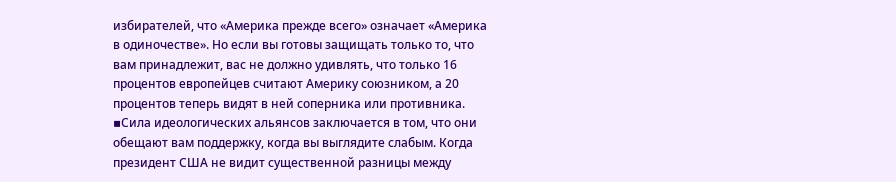избирателей, что «Америка прежде всего» означает «Америка в одиночестве». Но если вы готовы защищать только то, что вам принадлежит, вас не должно удивлять, что только 16 процентов европейцев считают Америку союзником, а 20 процентов теперь видят в ней соперника или противника.
▪Сила идеологических альянсов заключается в том, что они обещают вам поддержку, когда вы выглядите слабым. Когда президент США не видит существенной разницы между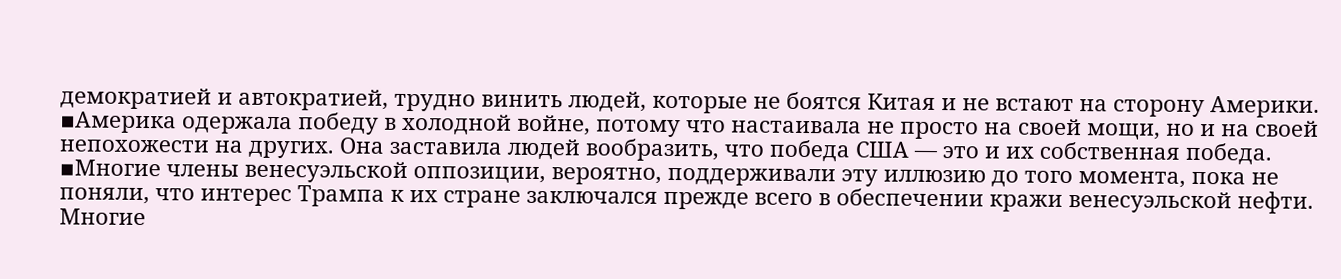демократией и автократией, трудно винить людей, которые не боятся Китая и не встают на сторону Америки.
▪Америка одержала победу в холодной войне, потому что настаивала не просто на своей мощи, но и на своей непохожести на других. Она заставила людей вообразить, что победа США — это и их собственная победа.
▪Многие члены венесуэльской оппозиции, вероятно, поддерживали эту иллюзию до того момента, пока не поняли, что интерес Трампа к их стране заключался прежде всего в обеспечении кражи венесуэльской нефти. Многие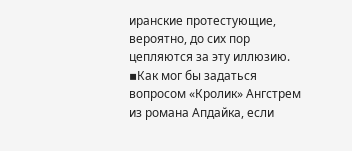иранские протестующие, вероятно, до сих пор цепляются за эту иллюзию.
▪Как мог бы задаться вопросом «Кролик» Ангстрем из романа Апдайка, если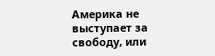Америка не выступает за свободу, или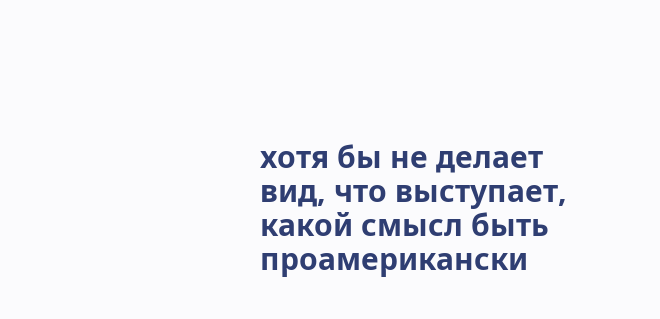хотя бы не делает вид, что выступает, какой смысл быть проамерикански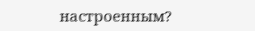настроенным?